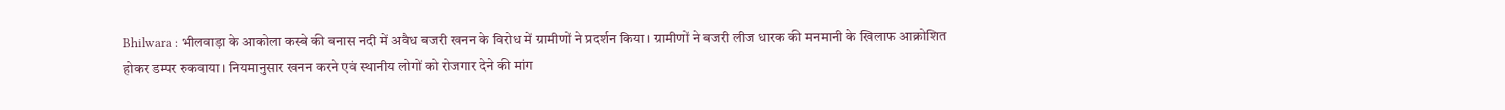Bhilwara : भीलवाड़ा के आकोला कस्बे की बनास नदी में अवैध बजरी खनन के विरोध में ग्रामीणों ने प्रदर्शन किया। ग्रामीणों ने बजरी लीज धारक की मनमानी के खिलाफ आक्रोशित होकर डम्पर रुकवाया। नियमानुसार खनन करने एवं स्थानीय लोगों को रोजगार देने की मांग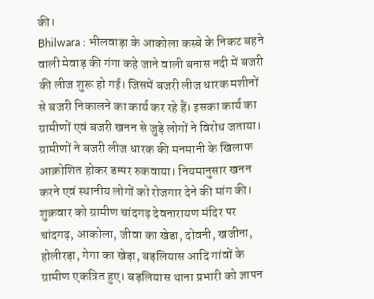की।
Bhilwara : भीलवाड़ा के आकोला कस्बे के निकट बहने वाली मेवाड़ की गंगा कहे जाने वाली बनास नदी में बजरी की लीज शुरू हो गई। जिसमें बजरी लीज धारक मशीनों से बजरी निकालने का कार्य कर रहे हैं। इसका कार्य का ग्रामीणों एवं बजरी खनन से जुड़े लोगों ने विरोध जताया। ग्रामीणों ने बजरी लीज धारक की मनमानी के खिलाफ आक्रोशित होकर डम्पर रुकवाया। नियमानुसार खनन करने एवं स्थानीय लोगों को रोजगार देने की मांग की।
शुक्रवार को ग्रामीण चांदगढ़ देवनारायण मंदिर पर चांदगढ़, आकोला, जीवा का खेडा, दोवनी, खजीना, होलीरड़ा, गेगा का खेड़ा, बड़लियास आदि गांवों के ग्रामीण एकत्रित हुए। बड़लियास थाना प्रभारी को ज्ञापन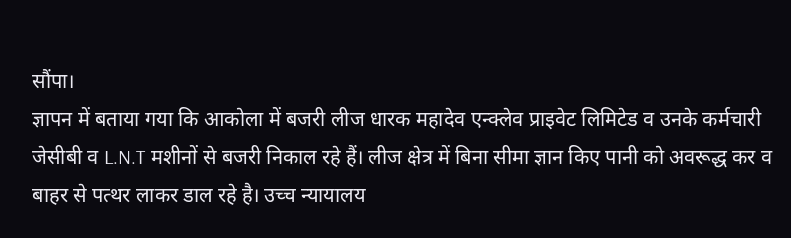सौंपा।
ज्ञापन में बताया गया कि आकोला में बजरी लीज धारक महादेव एन्क्लेव प्राइवेट लिमिटेड व उनके कर्मचारी जेसीबी व L.N.T मशीनों से बजरी निकाल रहे हैं। लीज क्षेत्र में बिना सीमा ज्ञान किए पानी को अवरूद्ध कर व बाहर से पत्थर लाकर डाल रहे है। उच्च न्यायालय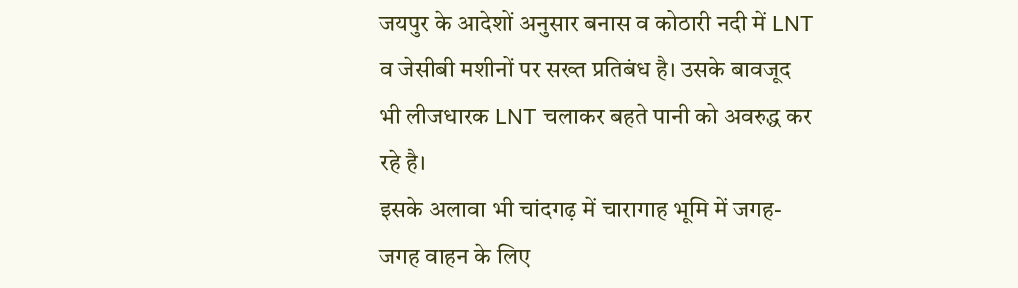जयपुर के आदेशों अनुसार बनास व कोठारी नदी में LNT व जेसीबी मशीनों पर सख्त प्रतिबंध है। उसके बावजूद भी लीजधारक LNT चलाकर बहते पानी को अवरुद्ध कर रहे है।
इसके अलावा भी चांदगढ़ में चारागाह भूमि में जगह-जगह वाहन के लिए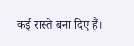कई रास्ते बना दिए हैं।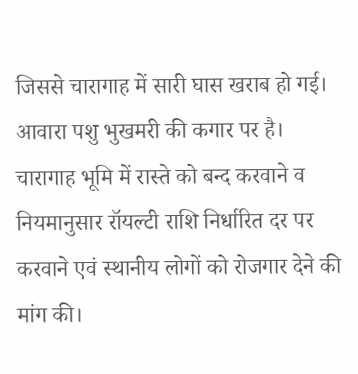जिससे चारागाह में सारी घास खराब हो गई। आवारा पशु भुखमरी की कगार पर है। चारागाह भूमि में रास्ते को बन्द करवाने व नियमानुसार रॉयल्टी राशि निर्धारित दर पर करवाने एवं स्थानीय लोगों को रोजगार देने की मांग की।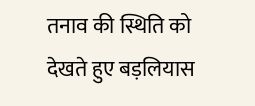तनाव की स्थिति को देखते हुए बड़लियास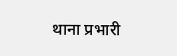थाना प्रभारी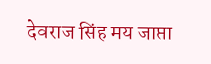देवराज सिंह मय जाप्ता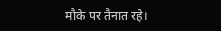मौके पर तैनात रहे।